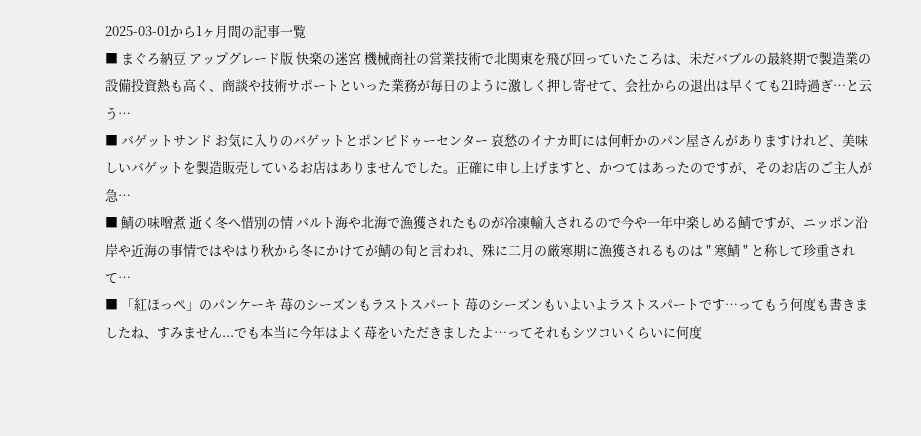2025-03-01から1ヶ月間の記事一覧
■ まぐろ納豆 アップグレード版 快楽の迷宮 機械商社の営業技術で北関東を飛び回っていたころは、未だバブルの最終期で製造業の設備投資熱も高く、商談や技術サポートといった業務が毎日のように激しく押し寄せて、会社からの退出は早くても21時過ぎ…と云う…
■ バゲットサンド お気に入りのバゲットとポンピドゥーセンター 哀愁のイナカ町には何軒かのパン屋さんがありますけれど、美味しいバゲットを製造販売しているお店はありませんでした。正確に申し上げますと、かつてはあったのですが、そのお店のご主人が急…
■ 鯖の味噌煮 逝く冬へ惜別の情 バルト海や北海で漁獲されたものが冷凍輸入されるので今や一年中楽しめる鯖ですが、ニッポン沿岸や近海の事情ではやはり秋から冬にかけてが鯖の旬と言われ、殊に二月の厳寒期に漁獲されるものは " 寒鯖 " と称して珍重されて…
■ 「紅ほっぺ」のパンケーキ 苺のシーズンもラストスパート 苺のシーズンもいよいよラストスパートです…ってもう何度も書きましたね、すみません...でも本当に今年はよく苺をいただきましたよ…ってそれもシツコいくらいに何度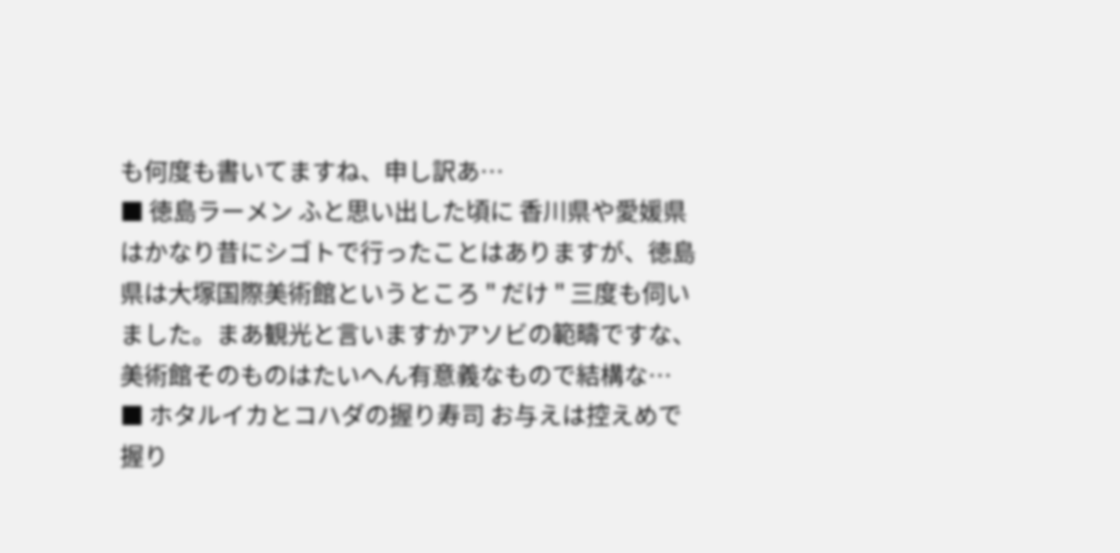も何度も書いてますね、申し訳あ…
■ 徳島ラーメン ふと思い出した頃に 香川県や愛媛県はかなり昔にシゴトで行ったことはありますが、徳島県は大塚国際美術館というところ " だけ " 三度も伺いました。まあ観光と言いますかアソビの範疇ですな、美術館そのものはたいへん有意義なもので結構な…
■ ホタルイカとコハダの握り寿司 お与えは控えめで 握り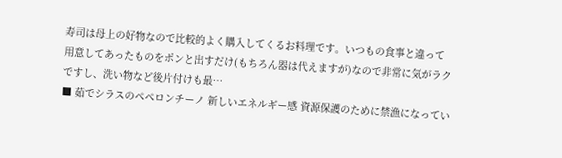寿司は母上の好物なので比較的よく購入してくるお料理です。いつもの食事と違って用意してあったものをポンと出すだけ(もちろん器は代えますが)なので非常に気がラクですし、洗い物など後片付けも最…
■ 茹でシラスのペペロンチーノ 新しいエネルギー感 資源保護のために禁漁になってい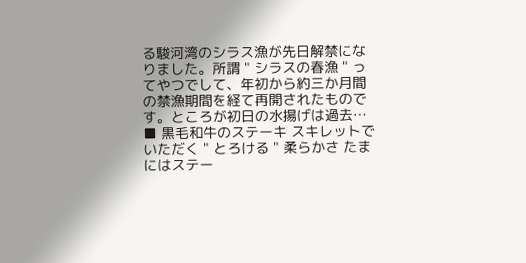る駿河湾のシラス漁が先日解禁になりました。所謂 " シラスの春漁 " ってやつでして、年初から約三か月間の禁漁期間を経て再開されたものです。ところが初日の水揚げは過去…
■ 黒毛和牛のステーキ スキレットでいただく " とろける " 柔らかさ たまにはステー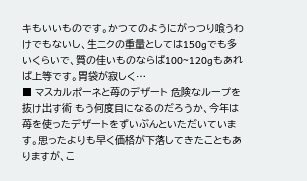キもいいものです。かつてのようにがっつり喰うわけでもないし、生ニクの重量としては150gでも多いくらいで、質の佳いものならば100~120gもあれば上等です。胃袋が寂しく…
■ マスカルポーネと苺のデザート 危険なループを抜け出す術 もう何度目になるのだろうか、今年は苺を使ったデザートをずいぶんといただいています。思ったよりも早く価格が下落してきたこともありますが、こ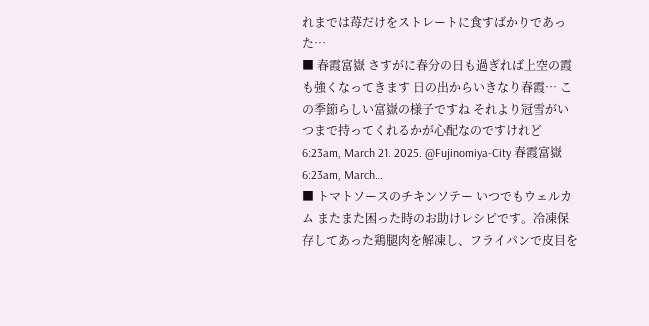れまでは苺だけをストレートに食すばかりであった…
■ 春霞富嶽 さすがに春分の日も過ぎれば上空の霞も強くなってきます 日の出からいきなり春霞… この季節らしい富嶽の様子ですね それより冠雪がいつまで持ってくれるかが心配なのですけれど 6:23am, March 21. 2025. @Fujinomiya-City 春霞富嶽 6:23am, March…
■ トマトソースのチキンソテー いつでもウェルカム またまた困った時のお助けレシピです。冷凍保存してあった鶏腿肉を解凍し、フライパンで皮目を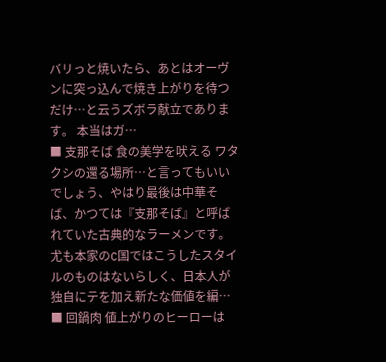バリっと焼いたら、あとはオーヴンに突っ込んで焼き上がりを待つだけ…と云うズボラ献立であります。 本当はガ…
■ 支那そば 食の美学を吠える ワタクシの還る場所…と言ってもいいでしょう、やはり最後は中華そば、かつては『支那そば』と呼ばれていた古典的なラーメンです。尤も本家のC国ではこうしたスタイルのものはないらしく、日本人が独自にテを加え新たな価値を編…
■ 回鍋肉 値上がりのヒーローは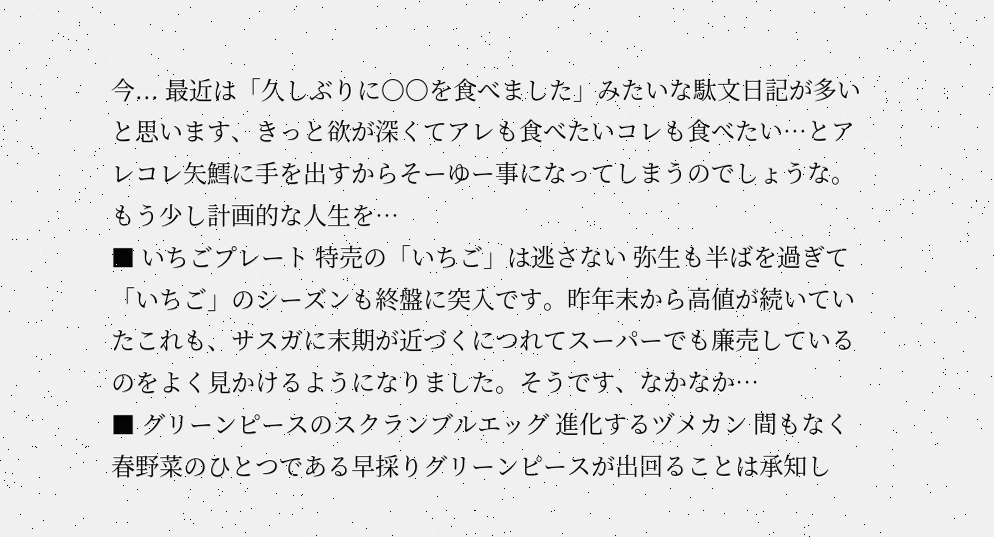今... 最近は「久しぶりに〇〇を食べました」みたいな駄文日記が多いと思います、きっと欲が深くてアレも食べたいコレも食べたい…とアレコレ矢鱈に手を出すからそーゆー事になってしまうのでしょうな。もう少し計画的な人生を…
■ いちごプレート 特売の「いちご」は逃さない 弥生も半ばを過ぎて「いちご」のシーズンも終盤に突入です。昨年末から高値が続いていたこれも、サスガに末期が近づくにつれてスーパーでも廉売しているのをよく見かけるようになりました。そうです、なかなか…
■ グリーンピースのスクランブルエッグ 進化するヅメカン 間もなく春野菜のひとつである早採りグリーンピースが出回ることは承知し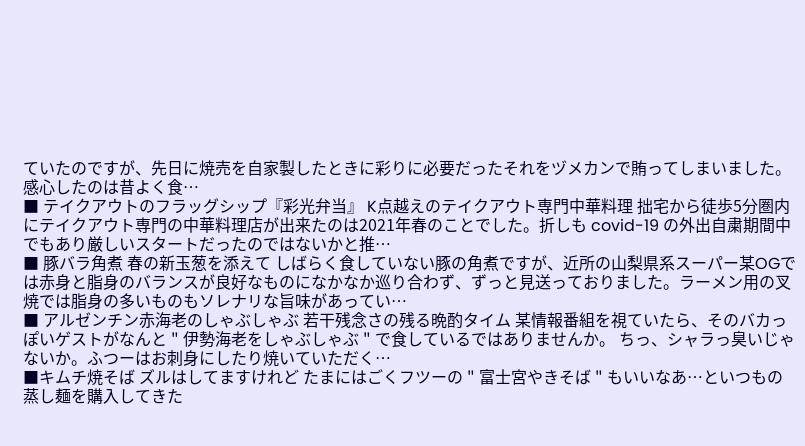ていたのですが、先日に焼売を自家製したときに彩りに必要だったそれをヅメカンで賄ってしまいました。 感心したのは昔よく食…
■ テイクアウトのフラッグシップ『彩光弁当』 K点越えのテイクアウト専門中華料理 拙宅から徒歩5分圏内にテイクアウト専門の中華料理店が出来たのは2021年春のことでした。折しも covid-19 の外出自粛期間中でもあり厳しいスタートだったのではないかと推…
■ 豚バラ角煮 春の新玉葱を添えて しばらく食していない豚の角煮ですが、近所の山梨県系スーパー某OGでは赤身と脂身のバランスが良好なものになかなか巡り合わず、ずっと見送っておりました。ラーメン用の叉焼では脂身の多いものもソレナリな旨味があってい…
■ アルゼンチン赤海老のしゃぶしゃぶ 若干残念さの残る晩酌タイム 某情報番組を視ていたら、そのバカっぽいゲストがなんと " 伊勢海老をしゃぶしゃぶ " で食しているではありませんか。 ちっ、シャラっ臭いじゃないか。ふつーはお刺身にしたり焼いていただく…
■キムチ焼そば ズルはしてますけれど たまにはごくフツーの " 富士宮やきそば " もいいなあ…といつもの蒸し麺を購入してきた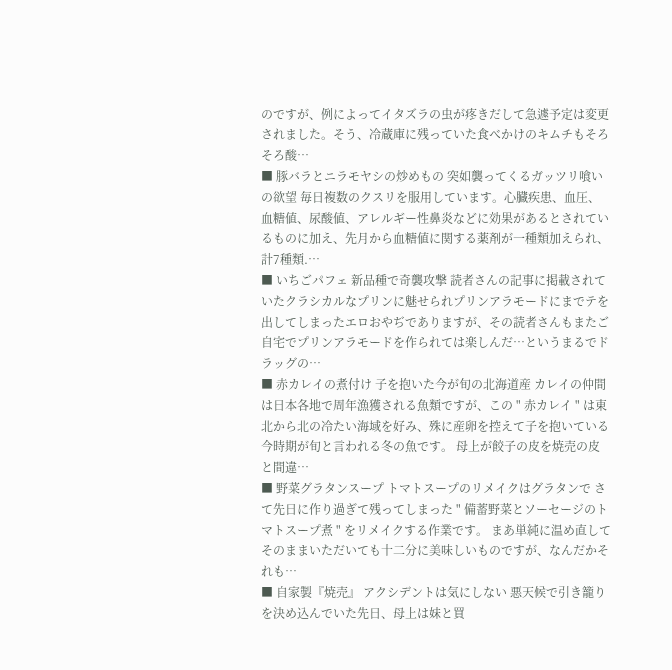のですが、例によってイタズラの虫が疼きだして急遽予定は変更されました。そう、冷蔵庫に残っていた食べかけのキムチもそろそろ酸…
■ 豚バラとニラモヤシの炒めもの 突如襲ってくるガッツリ喰いの欲望 毎日複数のクスリを服用しています。心臓疾患、血圧、血糖値、尿酸値、アレルギー性鼻炎などに効果があるとされているものに加え、先月から血糖値に関する薬剤が一種類加えられ、計7種類.…
■ いちごパフェ 新品種で奇襲攻撃 読者さんの記事に掲載されていたクラシカルなプリンに魅せられプリンアラモードにまでテを出してしまったエロおやぢでありますが、その読者さんもまたご自宅でプリンアラモードを作られては楽しんだ…というまるでドラッグの…
■ 赤カレイの煮付け 子を抱いた今が旬の北海道産 カレイの仲間は日本各地で周年漁獲される魚類ですが、この " 赤カレイ " は東北から北の冷たい海域を好み、殊に産卵を控えて子を抱いている今時期が旬と言われる冬の魚です。 母上が餃子の皮を焼売の皮と間違…
■ 野菜グラタンスープ トマトスープのリメイクはグラタンで さて先日に作り過ぎて残ってしまった " 備蓄野菜とソーセージのトマトスープ煮 " をリメイクする作業です。 まあ単純に温め直してそのままいただいても十二分に美味しいものですが、なんだかそれも…
■ 自家製『焼売』 アクシデントは気にしない 悪天候で引き籠りを決め込んでいた先日、母上は妹と買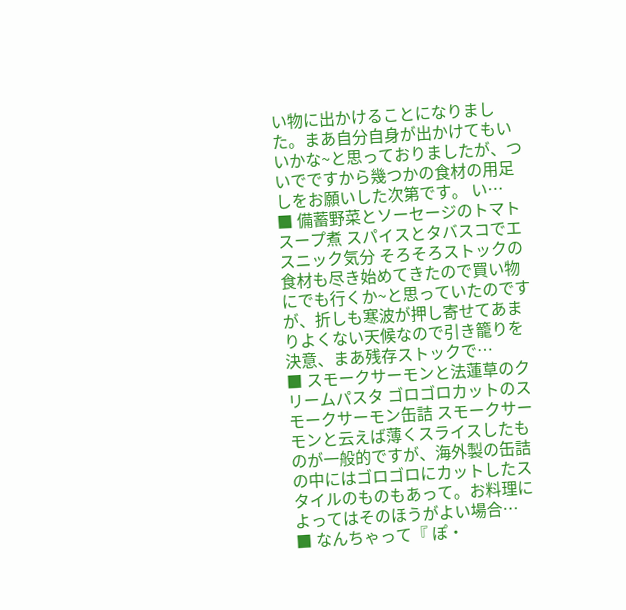い物に出かけることになりました。まあ自分自身が出かけてもいいかな~と思っておりましたが、ついでですから幾つかの食材の用足しをお願いした次第です。 い…
■ 備蓄野菜とソーセージのトマトスープ煮 スパイスとタバスコでエスニック気分 そろそろストックの食材も尽き始めてきたので買い物にでも行くか~と思っていたのですが、折しも寒波が押し寄せてあまりよくない天候なので引き籠りを決意、まあ残存ストックで…
■ スモークサーモンと法蓮草のクリームパスタ ゴロゴロカットのスモークサーモン缶詰 スモークサーモンと云えば薄くスライスしたものが一般的ですが、海外製の缶詰の中にはゴロゴロにカットしたスタイルのものもあって。お料理によってはそのほうがよい場合…
■ なんちゃって『 ぽ・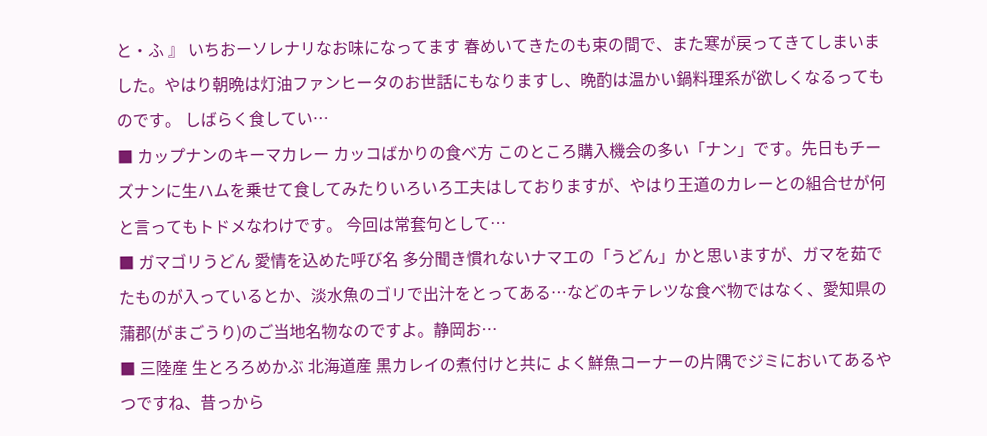と・ふ 』 いちおーソレナリなお味になってます 春めいてきたのも束の間で、また寒が戻ってきてしまいました。やはり朝晩は灯油ファンヒータのお世話にもなりますし、晩酌は温かい鍋料理系が欲しくなるってものです。 しばらく食してい…
■ カップナンのキーマカレー カッコばかりの食べ方 このところ購入機会の多い「ナン」です。先日もチーズナンに生ハムを乗せて食してみたりいろいろ工夫はしておりますが、やはり王道のカレーとの組合せが何と言ってもトドメなわけです。 今回は常套句として…
■ ガマゴリうどん 愛情を込めた呼び名 多分聞き慣れないナマエの「うどん」かと思いますが、ガマを茹でたものが入っているとか、淡水魚のゴリで出汁をとってある…などのキテレツな食べ物ではなく、愛知県の蒲郡(がまごうり)のご当地名物なのですよ。静岡お…
■ 三陸産 生とろろめかぶ 北海道産 黒カレイの煮付けと共に よく鮮魚コーナーの片隅でジミにおいてあるやつですね、昔っから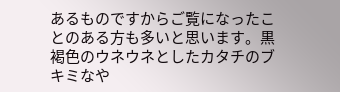あるものですからご覧になったことのある方も多いと思います。黒褐色のウネウネとしたカタチのブキミなや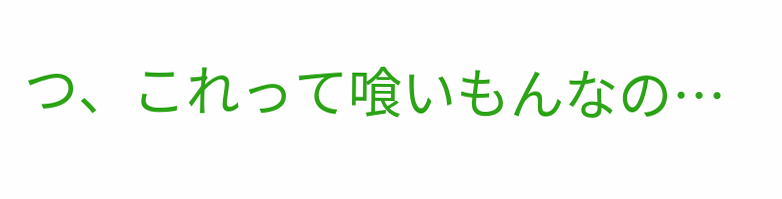つ、これって喰いもんなの…